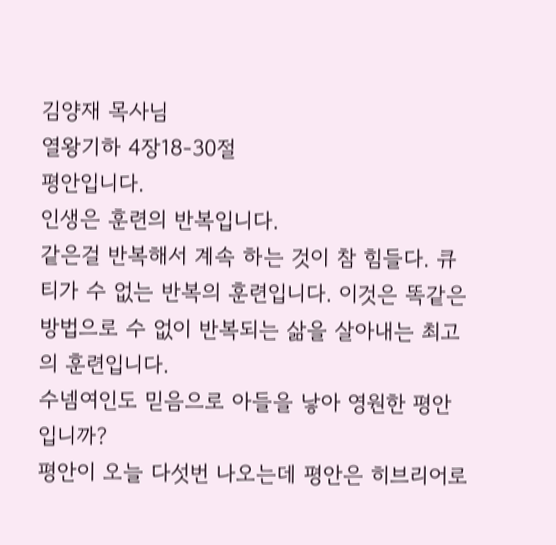김양재 목사님
열왕기하 4장18-30절
평안입니다.
인생은 훈련의 반복입니다.
같은걸 반복해서 계속 하는 것이 참 힘들다. 큐티가 수 없는 반복의 훈련입니다. 이것은 똑같은 방법으로 수 없이 반복되는 삶을 살아내는 최고의 훈련입니다.
수넴여인도 믿음으로 아들을 낳아 영원한 평안입니까?
평안이 오늘 다섯번 나오는데 평안은 히브리어로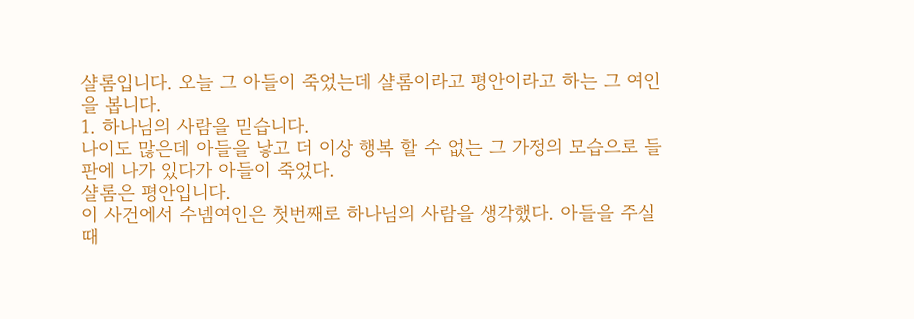샬롬입니다. 오늘 그 아들이 죽었는데 샬롬이라고 평안이라고 하는 그 여인을 봅니다.
1. 하나님의 사람을 믿습니다.
나이도 많은데 아들을 낳고 더 이상 행복 할 수 없는 그 가정의 모습으로 들판에 나가 있다가 아들이 죽었다.
샬롬은 평안입니다.
이 사건에서 수넴여인은 첫번째로 하나님의 사람을 생각했다. 아들을 주실때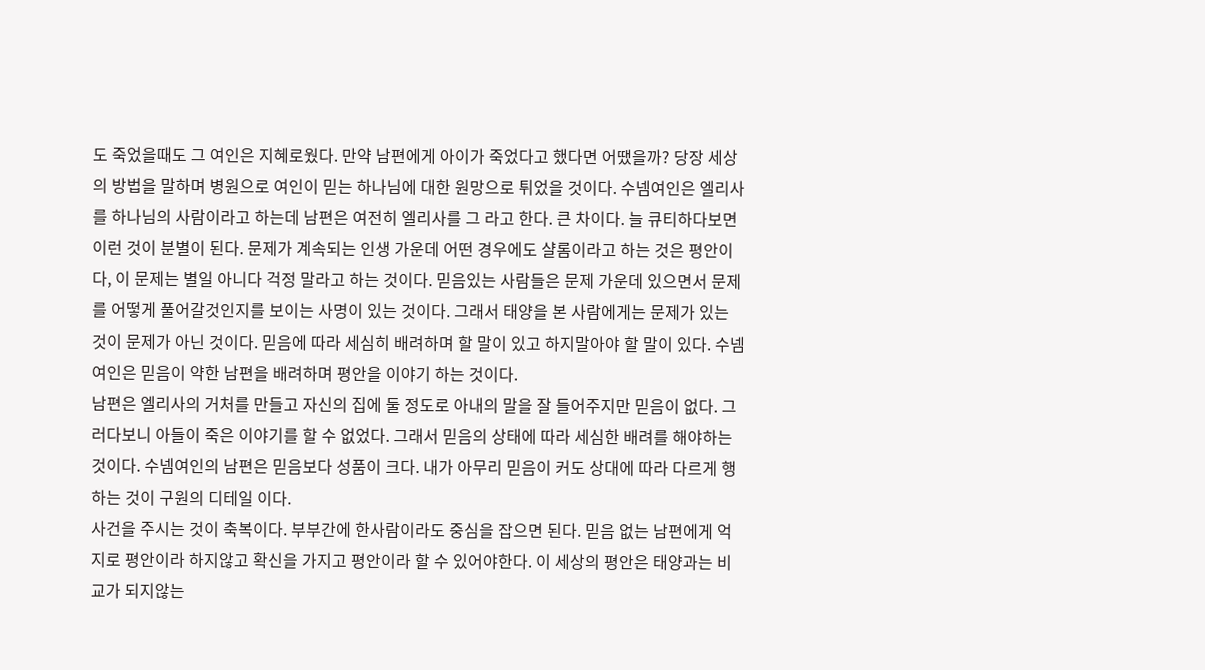도 죽었을때도 그 여인은 지혜로웠다. 만약 남편에게 아이가 죽었다고 했다면 어땠을까? 당장 세상의 방법을 말하며 병원으로 여인이 믿는 하나님에 대한 원망으로 튀었을 것이다. 수넴여인은 엘리사를 하나님의 사람이라고 하는데 남편은 여전히 엘리사를 그 라고 한다. 큰 차이다. 늘 큐티하다보면 이런 것이 분별이 된다. 문제가 계속되는 인생 가운데 어떤 경우에도 샬롬이라고 하는 것은 평안이다, 이 문제는 별일 아니다 걱정 말라고 하는 것이다. 믿음있는 사람들은 문제 가운데 있으면서 문제를 어떻게 풀어갈것인지를 보이는 사명이 있는 것이다. 그래서 태양을 본 사람에게는 문제가 있는 것이 문제가 아닌 것이다. 믿음에 따라 세심히 배려하며 할 말이 있고 하지말아야 할 말이 있다. 수넴여인은 믿음이 약한 남편을 배려하며 평안을 이야기 하는 것이다.
남편은 엘리사의 거처를 만들고 자신의 집에 둘 정도로 아내의 말을 잘 들어주지만 믿음이 없다. 그러다보니 아들이 죽은 이야기를 할 수 없었다. 그래서 믿음의 상태에 따라 세심한 배려를 해야하는 것이다. 수넴여인의 남편은 믿음보다 성품이 크다. 내가 아무리 믿음이 커도 상대에 따라 다르게 행하는 것이 구원의 디테일 이다.
사건을 주시는 것이 축복이다. 부부간에 한사람이라도 중심을 잡으면 된다. 믿음 없는 남편에게 억지로 평안이라 하지않고 확신을 가지고 평안이라 할 수 있어야한다. 이 세상의 평안은 태양과는 비교가 되지않는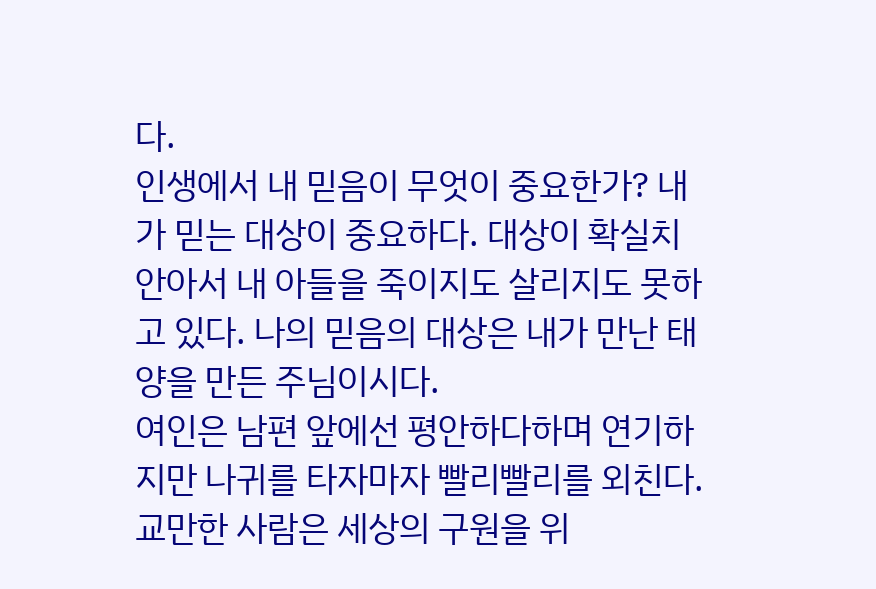다.
인생에서 내 믿음이 무엇이 중요한가? 내가 믿는 대상이 중요하다. 대상이 확실치 안아서 내 아들을 죽이지도 살리지도 못하고 있다. 나의 믿음의 대상은 내가 만난 태양을 만든 주님이시다.
여인은 남편 앞에선 평안하다하며 연기하지만 나귀를 타자마자 빨리빨리를 외친다. 교만한 사람은 세상의 구원을 위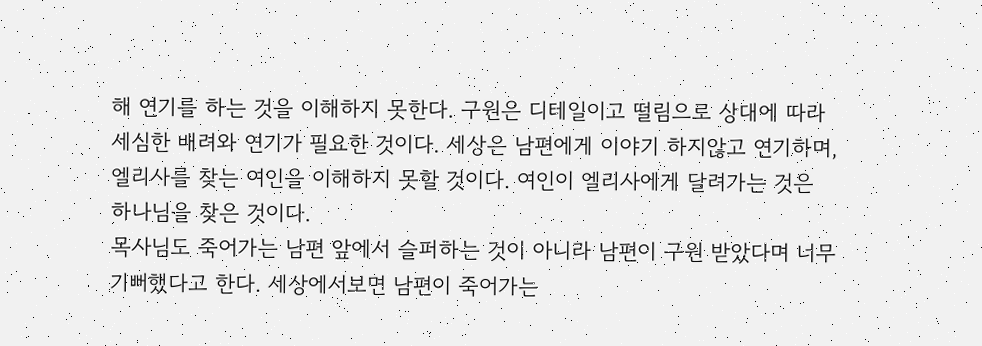해 연기를 하는 것을 이해하지 못한다. 구원은 디테일이고 떨림으로 상대에 따라 세심한 배려와 연기가 필요한 것이다. 세상은 남편에게 이야기 하지않고 연기하며, 엘리사를 찾는 여인을 이해하지 못할 것이다. 여인이 엘리사에게 달려가는 것은 하나님을 찾은 것이다.
목사님도 죽어가는 남편 앞에서 슬퍼하는 것이 아니라 남편이 구원 받았다며 너무 기뻐했다고 한다. 세상에서보면 남편이 죽어가는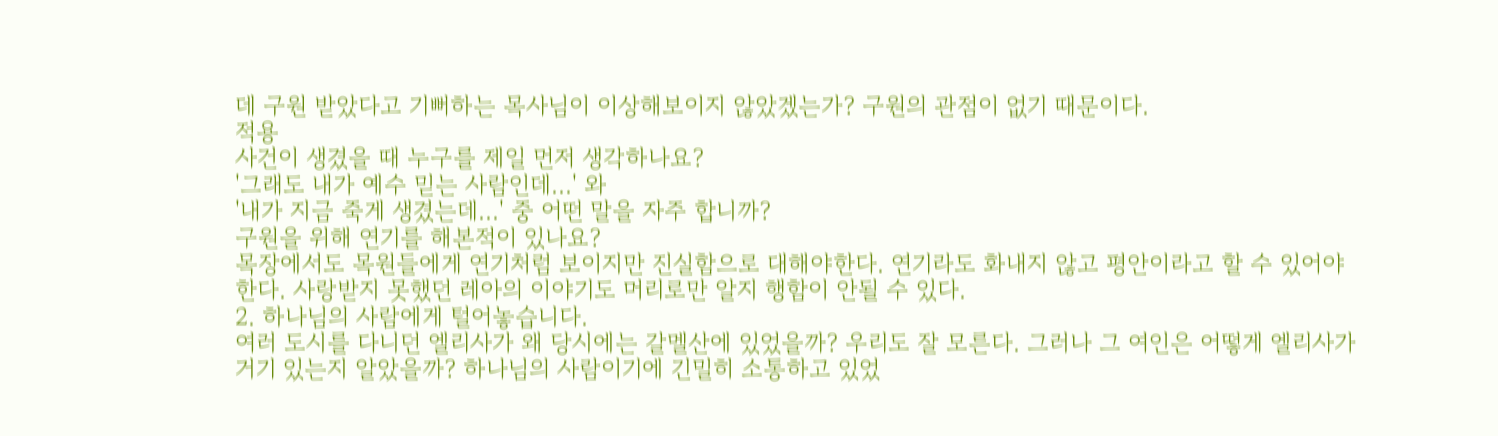데 구원 받았다고 기뻐하는 목사님이 이상해보이지 않았겠는가? 구원의 관점이 없기 때문이다.
적용
사건이 생겼을 때 누구를 제일 먼저 생각하나요?
'그래도 내가 예수 믿는 사람인데...' 와
'내가 지금 죽게 생겼는데...' 중 어떤 말을 자주 합니까?
구원을 위해 연기를 해본적이 있나요?
목장에서도 목원들에게 연기처럼 보이지만 진실함으로 대해야한다. 연기라도 화내지 않고 평안이라고 할 수 있어야한다. 사랑받지 못했던 레아의 이야기도 머리로만 알지 행함이 안될 수 있다.
2. 하나님의 사람에게 털어놓습니다.
여러 도시를 다니던 엘리사가 왜 당시에는 갈멜산에 있었을까? 우리도 잘 모른다. 그러나 그 여인은 어떻게 엘리사가 거기 있는지 알았을까? 하나님의 사람이기에 긴밀히 소통하고 있었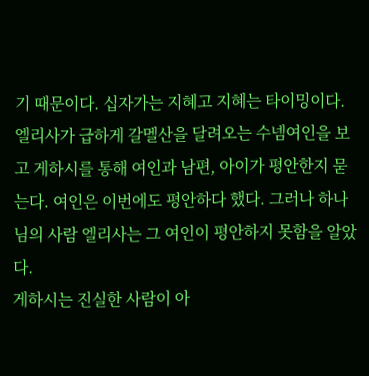기 때문이다. 십자가는 지혜고 지혜는 타이밍이다. 엘리사가 급하게 갈멜산을 달려오는 수넴여인을 보고 게하시를 통해 여인과 남편, 아이가 평안한지 묻는다. 여인은 이번에도 평안하다 했다. 그러나 하나님의 사람 엘리사는 그 여인이 평안하지 못함을 알았다.
게하시는 진실한 사람이 아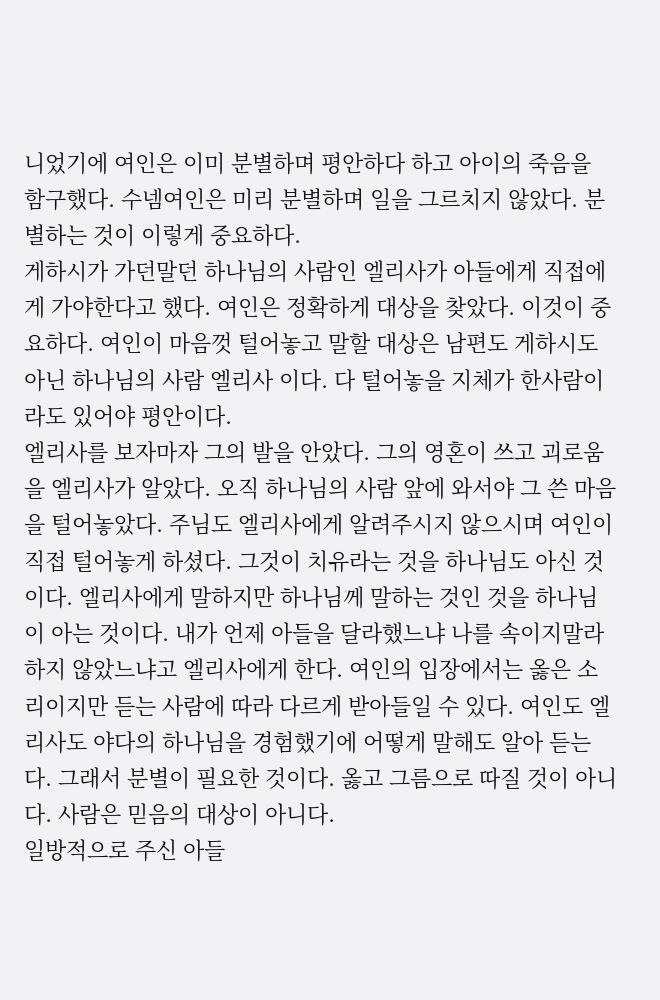니었기에 여인은 이미 분별하며 평안하다 하고 아이의 죽음을 함구했다. 수넴여인은 미리 분별하며 일을 그르치지 않았다. 분별하는 것이 이렇게 중요하다.
게하시가 가던말던 하나님의 사람인 엘리사가 아들에게 직접에게 가야한다고 했다. 여인은 정확하게 대상을 찾았다. 이것이 중요하다. 여인이 마음껏 털어놓고 말할 대상은 남편도 게하시도 아닌 하나님의 사람 엘리사 이다. 다 털어놓을 지체가 한사람이라도 있어야 평안이다.
엘리사를 보자마자 그의 발을 안았다. 그의 영혼이 쓰고 괴로움을 엘리사가 알았다. 오직 하나님의 사람 앞에 와서야 그 쓴 마음을 털어놓았다. 주님도 엘리사에게 알려주시지 않으시며 여인이 직접 털어놓게 하셨다. 그것이 치유라는 것을 하나님도 아신 것이다. 엘리사에게 말하지만 하나님께 말하는 것인 것을 하나님이 아는 것이다. 내가 언제 아들을 달라했느냐 나를 속이지말라하지 않았느냐고 엘리사에게 한다. 여인의 입장에서는 옳은 소리이지만 듣는 사람에 따라 다르게 받아들일 수 있다. 여인도 엘리사도 야다의 하나님을 경험했기에 어떻게 말해도 알아 듣는다. 그래서 분별이 필요한 것이다. 옳고 그름으로 따질 것이 아니다. 사람은 믿음의 대상이 아니다.
일방적으로 주신 아들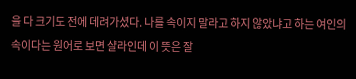을 다 크기도 전에 데려가셨다. 나를 속이지 말라고 하지 않았냐고 하는 여인의 속이다는 원어로 보면 샬라인데 이 뜻은 잘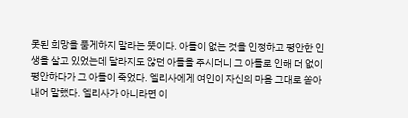못된 희망을 품게하지 말라는 뜻이다. 아들이 없는 것을 인정하고 평안한 인생을 살고 있었는데 달라지도 않던 아들을 주시더니 그 아들로 인해 더 없이 평안하다가 그 아들이 죽었다. 엘리사에게 여인이 자신의 마음 그대로 쏟아내어 말했다. 엘리사가 아니라면 이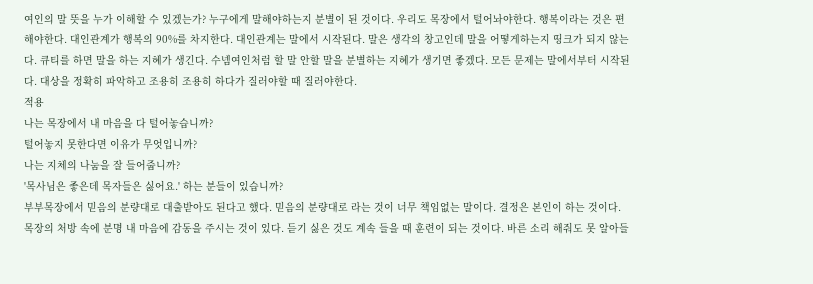여인의 말 뜻을 누가 이해할 수 있겠는가? 누구에게 말해야하는지 분별이 된 것이다. 우리도 목장에서 털어놔야한다. 행복이라는 것은 편해야한다. 대인관계가 행복의 90%를 차지한다. 대인관계는 말에서 시작된다. 말은 생각의 창고인데 말을 어떻게하는지 띵크가 되지 않는다. 큐티를 하면 말을 하는 지혜가 생긴다. 수넴여인처럼 할 말 안할 말을 분별하는 지혜가 생기면 좋겠다. 모든 문제는 말에서부터 시작된다. 대상을 정확히 파악하고 조용히 조용히 하다가 질러야할 때 질러야한다.
적용
나는 목장에서 내 마음을 다 털어놓습니까?
털어놓지 못한다면 이유가 무엇입니까?
나는 지체의 나눔을 잘 들어줍니까?
'목사님은 좋은데 목자들은 싫어요.' 하는 분들이 있습니까?
부부목장에서 믿음의 분량대로 대출받아도 된다고 했다. 믿음의 분량대로 라는 것이 너무 책임없는 말이다. 결정은 본인이 하는 것이다. 목장의 처방 속에 분명 내 마음에 감동을 주시는 것이 있다. 듣기 싫은 것도 계속 들을 때 훈련이 되는 것이다. 바른 소리 해줘도 못 알아들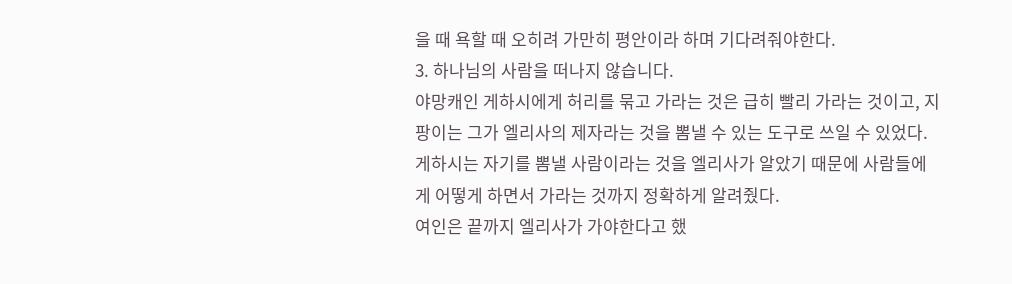을 때 욕할 때 오히려 가만히 평안이라 하며 기다려줘야한다.
3. 하나님의 사람을 떠나지 않습니다.
야망캐인 게하시에게 허리를 묶고 가라는 것은 급히 빨리 가라는 것이고, 지팡이는 그가 엘리사의 제자라는 것을 뽐낼 수 있는 도구로 쓰일 수 있었다. 게하시는 자기를 뽐낼 사람이라는 것을 엘리사가 알았기 때문에 사람들에게 어떻게 하면서 가라는 것까지 정확하게 알려줬다.
여인은 끝까지 엘리사가 가야한다고 했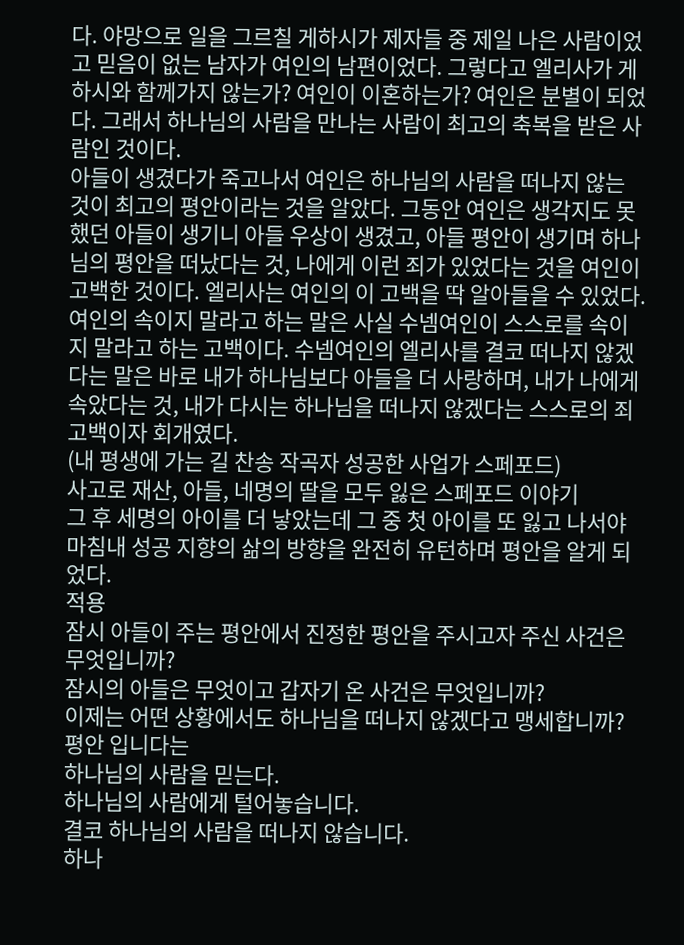다. 야망으로 일을 그르칠 게하시가 제자들 중 제일 나은 사람이었고 믿음이 없는 남자가 여인의 남편이었다. 그렇다고 엘리사가 게하시와 함께가지 않는가? 여인이 이혼하는가? 여인은 분별이 되었다. 그래서 하나님의 사람을 만나는 사람이 최고의 축복을 받은 사람인 것이다.
아들이 생겼다가 죽고나서 여인은 하나님의 사람을 떠나지 않는 것이 최고의 평안이라는 것을 알았다. 그동안 여인은 생각지도 못했던 아들이 생기니 아들 우상이 생겼고, 아들 평안이 생기며 하나님의 평안을 떠났다는 것, 나에게 이런 죄가 있었다는 것을 여인이 고백한 것이다. 엘리사는 여인의 이 고백을 딱 알아들을 수 있었다. 여인의 속이지 말라고 하는 말은 사실 수넴여인이 스스로를 속이지 말라고 하는 고백이다. 수넴여인의 엘리사를 결코 떠나지 않겠다는 말은 바로 내가 하나님보다 아들을 더 사랑하며, 내가 나에게 속았다는 것, 내가 다시는 하나님을 떠나지 않겠다는 스스로의 죄 고백이자 회개였다.
(내 평생에 가는 길 찬송 작곡자 성공한 사업가 스페포드)
사고로 재산, 아들, 네명의 딸을 모두 잃은 스페포드 이야기
그 후 세명의 아이를 더 낳았는데 그 중 첫 아이를 또 잃고 나서야 마침내 성공 지향의 삶의 방향을 완전히 유턴하며 평안을 알게 되었다.
적용
잠시 아들이 주는 평안에서 진정한 평안을 주시고자 주신 사건은 무엇입니까?
잠시의 아들은 무엇이고 갑자기 온 사건은 무엇입니까?
이제는 어떤 상황에서도 하나님을 떠나지 않겠다고 맹세합니까?
평안 입니다는
하나님의 사람을 믿는다.
하나님의 사람에게 털어놓습니다.
결코 하나님의 사람을 떠나지 않습니다.
하나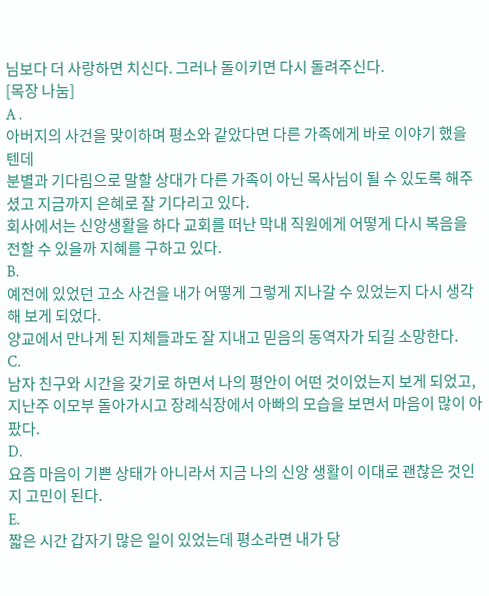님보다 더 사랑하면 치신다. 그러나 돌이키면 다시 돌려주신다.
[목장 나눔]
A .
아버지의 사건을 맞이하며 평소와 같았다면 다른 가족에게 바로 이야기 했을 텐데
분별과 기다림으로 말할 상대가 다른 가족이 아닌 목사님이 될 수 있도록 해주셨고 지금까지 은혜로 잘 기다리고 있다.
회사에서는 신앙생활을 하다 교회를 떠난 막내 직원에게 어떻게 다시 복음을 전할 수 있을까 지혜를 구하고 있다.
B.
예전에 있었던 고소 사건을 내가 어떻게 그렇게 지나갈 수 있었는지 다시 생각해 보게 되었다.
양교에서 만나게 된 지체들과도 잘 지내고 믿음의 동역자가 되길 소망한다.
C.
남자 친구와 시간을 갖기로 하면서 나의 평안이 어떤 것이었는지 보게 되었고,
지난주 이모부 돌아가시고 장례식장에서 아빠의 모습을 보면서 마음이 많이 아팠다.
D.
요즘 마음이 기쁜 상태가 아니라서 지금 나의 신앙 생활이 이대로 괜찮은 것인지 고민이 된다.
E.
짧은 시간 갑자기 많은 일이 있었는데 평소라면 내가 당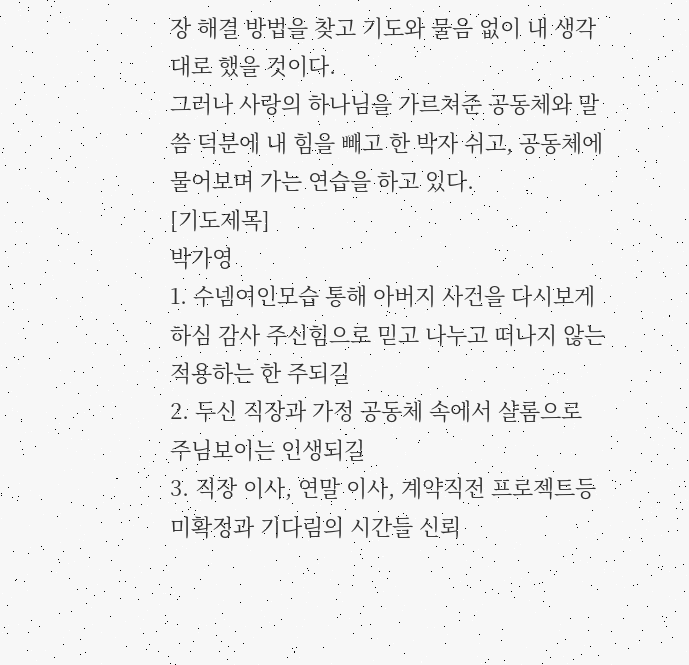장 해결 방법을 찾고 기도와 물음 없이 내 생각대로 했을 것이다.
그러나 사랑의 하나님을 가르쳐준 공동체와 말씀 덕분에 내 힘을 빼고 한 박자 쉬고, 공동체에 물어보며 가는 연습을 하고 있다.
[기도제목]
박가영
1. 수넴여인모습 통해 아버지 사건을 다시보게하심 감사 주신힘으로 믿고 나누고 떠나지 않는 적용하는 한 주되길
2. 두신 직장과 가정 공동체 속에서 샬롬으로 주님보이는 인생되길
3. 직장 이사, 연말 이사, 계약직전 프로젝트등 미확정과 기다림의 시간들 신뢰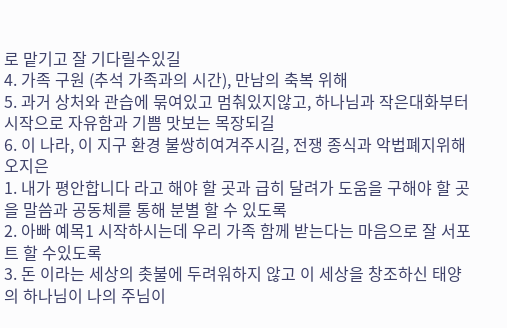로 맡기고 잘 기다릴수있길
4. 가족 구원 (추석 가족과의 시간), 만남의 축복 위해
5. 과거 상처와 관습에 묶여있고 멈춰있지않고, 하나님과 작은대화부터 시작으로 자유함과 기쁨 맛보는 목장되길
6. 이 나라, 이 지구 환경 불쌍히여겨주시길, 전쟁 종식과 악법폐지위해
오지은
1. 내가 평안합니다 라고 해야 할 곳과 급히 달려가 도움을 구해야 할 곳을 말씀과 공동체를 통해 분별 할 수 있도록
2. 아빠 예목1 시작하시는데 우리 가족 함께 받는다는 마음으로 잘 서포트 할 수있도록
3. 돈 이라는 세상의 촛불에 두려워하지 않고 이 세상을 창조하신 태양의 하나님이 나의 주님이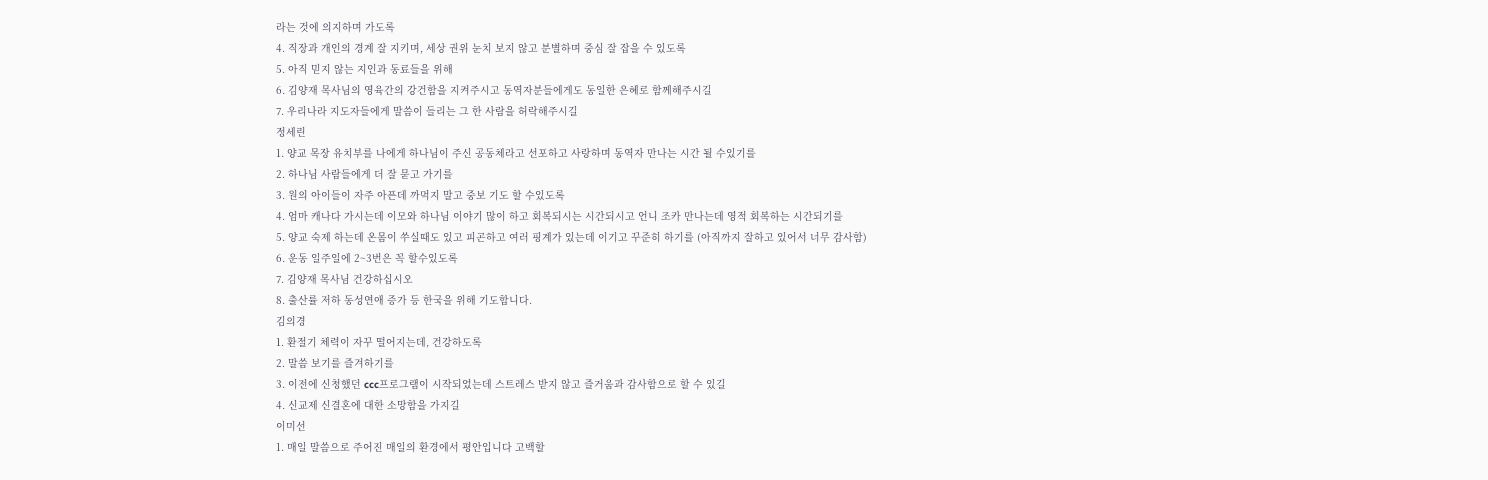라는 것에 의지하며 가도록
4. 직장과 개인의 경계 잘 지키며, 세상 권위 눈치 보지 않고 분별하며 중심 잘 잡을 수 있도록
5. 아직 믿지 않는 지인과 동료들을 위해
6. 김양재 목사님의 영육간의 강건함을 지켜주시고 동역자분들에게도 동일한 은혜로 함께해주시길
7. 우리나라 지도자들에게 말씀이 들리는 그 한 사람을 허락해주시길
정세린
1. 양교 목장 유치부를 나에게 하나님이 주신 공동체라고 선포하고 사랑하며 동역자 만나는 시간 될 수있기를
2. 하나님 사람들에게 더 잘 묻고 가기를
3. 원의 아이들이 자주 아픈데 까먹지 말고 중보 기도 할 수있도록
4. 엄마 캐나다 가시는데 이모와 하나님 이야기 많이 하고 회복되시는 시간되시고 언니 조카 만나는데 영적 회복하는 시간되기를
5. 양교 숙제 하는데 온몸이 쑤실때도 있고 피곤하고 여러 핑계가 있는데 이기고 꾸준히 하기를 (아직까지 잘하고 있어서 너무 감사함)
6. 운동 일주일에 2~3번은 꼭 할수있도록
7. 김양재 목사님 건강하십시오
8. 출산률 저하 동성연애 증가 등 한국을 위해 기도합니다.
김의경
1. 환절기 체력이 자꾸 떨어지는데, 건강하도록
2. 말씀 보기를 즐겨하기를
3. 이전에 신청했던 ccc프로그램이 시작되었는데 스트레스 받지 않고 즐거움과 감사함으로 할 수 있길
4. 신교제 신결혼에 대한 소망함을 가지길
이미선
1. 매일 말씀으로 주어진 매일의 환경에서 평안입니다 고백할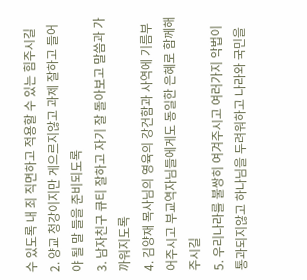수 있도록 내 죄 직면하고 적용할 수 있는 힘주시길
2. 양교 청강이지만 게으르지않고 과제 잘하고 들어야 될 말 들을 준비되도록
3. 남자친구 큐티 잘하고 자기 잘 돌아보고 말씀과 가까워지도록
4. 김양재 목사님의 영육의 강건함과 사역에 기름부어주시고 부교역자님들에게도 동일한 은혜로 함께해주시길
5. 우리나라를 불쌍히 여겨주시고 여러가지 악법이 통과되지않고 하나님을 두려워하고 나라와 국민을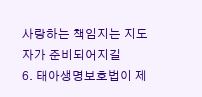사랑하는 책임지는 지도자가 준비되어지길
6. 태아생명보호법이 제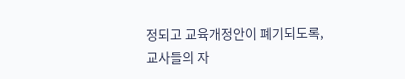정되고 교육개정안이 폐기되도록, 교사들의 자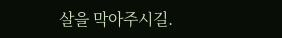살을 막아주시길.